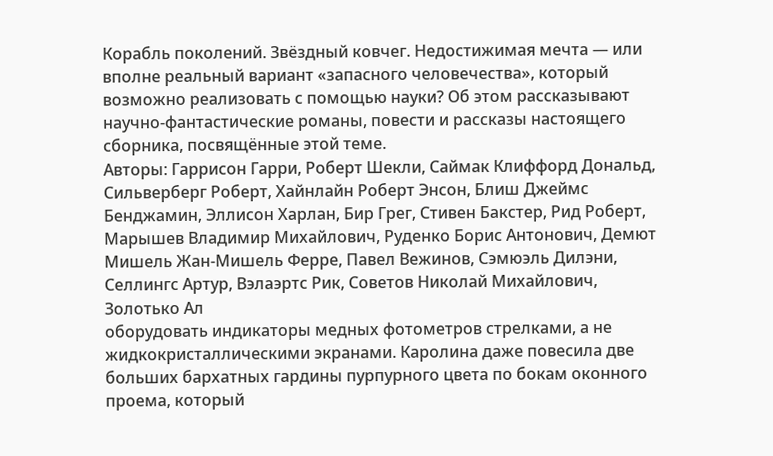Корабль поколений. Звёздный ковчег. Недостижимая мечта — или вполне реальный вариант «запасного человечества», который возможно реализовать с помощью науки? Об этом рассказывают научно-фантастические романы, повести и рассказы настоящего сборника, посвящённые этой теме.
Авторы: Гаррисон Гарри, Роберт Шекли, Саймак Клиффорд Дональд, Сильверберг Роберт, Хайнлайн Роберт Энсон, Блиш Джеймс Бенджамин, Эллисон Харлан, Бир Грег, Стивен Бакстер, Рид Роберт, Марышев Владимир Михайлович, Руденко Борис Антонович, Демют Мишель Жан-Мишель Ферре, Павел Вежинов, Сэмюэль Дилэни, Селлингс Артур, Вэлаэртс Рик, Советов Николай Михайлович, Золотько Ал
оборудовать индикаторы медных фотометров стрелками, а не жидкокристаллическими экранами. Каролина даже повесила две больших бархатных гардины пурпурного цвета по бокам оконного проема, который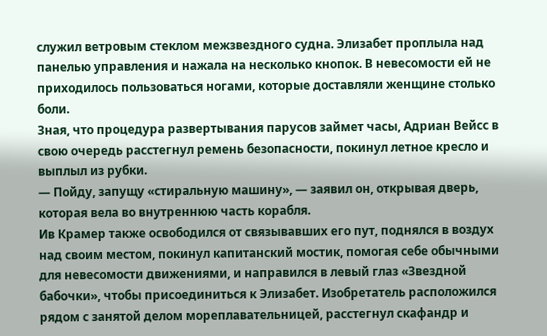служил ветровым стеклом межзвездного судна. Элизабет проплыла над панелью управления и нажала на несколько кнопок. В невесомости ей не приходилось пользоваться ногами, которые доставляли женщине столько боли.
Зная, что процедура развертывания парусов займет часы, Адриан Вейсс в свою очередь расстегнул ремень безопасности, покинул летное кресло и выплыл из рубки.
— Пойду, запущу «стиральную машину», — заявил он, открывая дверь, которая вела во внутреннюю часть корабля.
Ив Крамер также освободился от связывавших его пут, поднялся в воздух над своим местом, покинул капитанский мостик, помогая себе обычными для невесомости движениями, и направился в левый глаз «Звездной бабочки», чтобы присоединиться к Элизабет. Изобретатель расположился рядом с занятой делом мореплавательницей, расстегнул скафандр и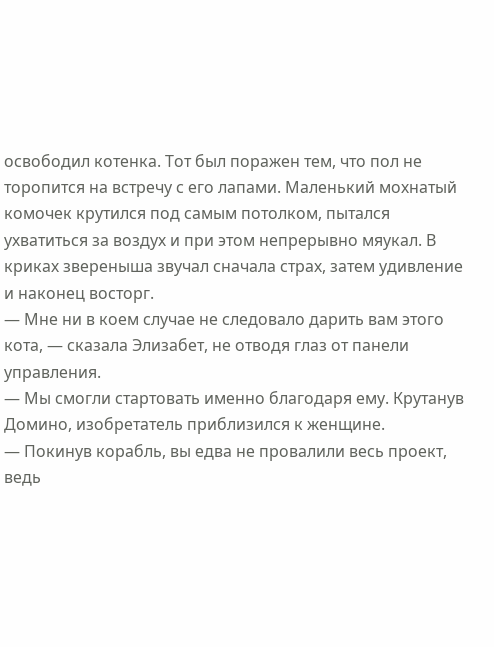освободил котенка. Тот был поражен тем, что пол не торопится на встречу с его лапами. Маленький мохнатый комочек крутился под самым потолком, пытался ухватиться за воздух и при этом непрерывно мяукал. В криках звереныша звучал сначала страх, затем удивление и наконец восторг.
— Мне ни в коем случае не следовало дарить вам этого кота, — сказала Элизабет, не отводя глаз от панели управления.
— Мы смогли стартовать именно благодаря ему. Крутанув Домино, изобретатель приблизился к женщине.
— Покинув корабль, вы едва не провалили весь проект, ведь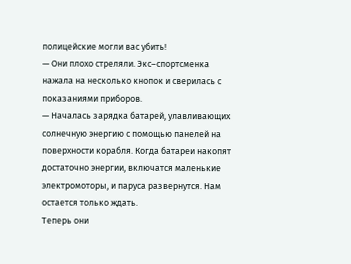полицейские могли вас убить!
— Они плохо стреляли. Экс–спортсменка нажала на несколько кнопок и сверилась с показаниями приборов.
— Началась зарядка батарей, улавливающих солнечную энергию с помощью панелей на поверхности корабля. Когда батареи накопят достаточно энергии, включатся маленькие электромоторы, и паруса развернутся. Нам остается только ждать.
Теперь они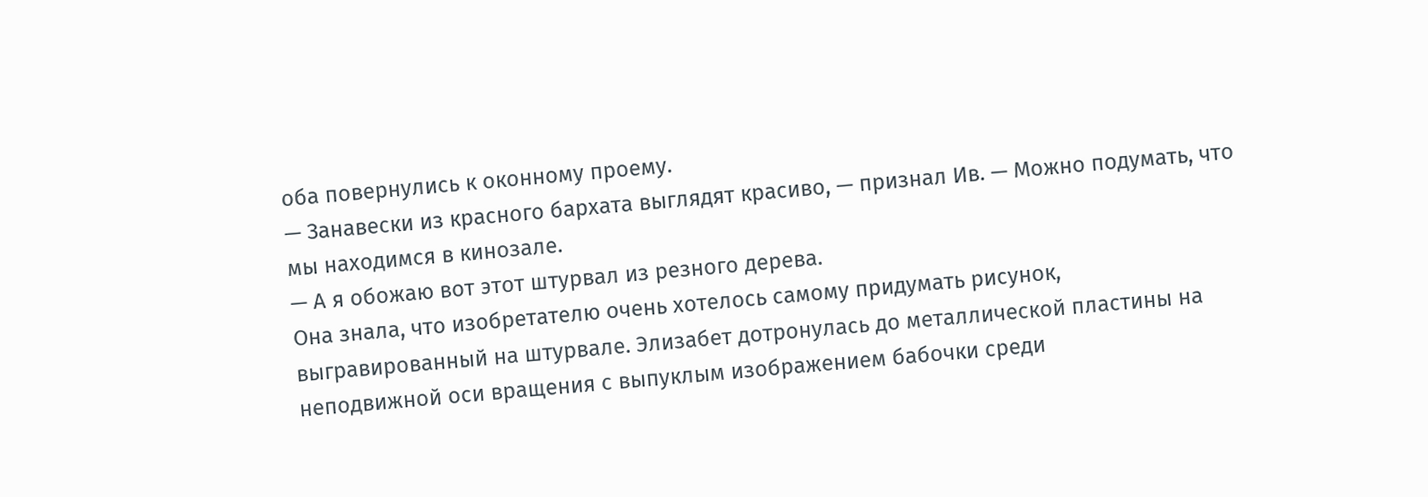оба повернулись к оконному проему.
— Занавески из красного бархата выглядят красиво, — признал Ив. — Можно подумать, что мы находимся в кинозале.
— А я обожаю вот этот штурвал из резного дерева.
Она знала, что изобретателю очень хотелось самому придумать рисунок, выгравированный на штурвале. Элизабет дотронулась до металлической пластины на неподвижной оси вращения с выпуклым изображением бабочки среди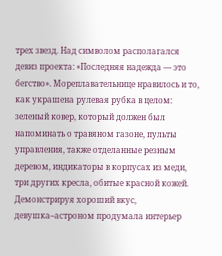трех звезд. Над символом располагался девиз проекта: «Последняя надежда — это бегство». Мореплавательнице нравилось и то, как украшена рулевая рубка в целом: зеленый ковер, который должен был напоминать о травяном газоне, пульты управления, также отделанные резным деревом, индикаторы в корпусах из меди, три других кресла, обитые красной кожей. Демонстрируя хороший вкус, девушка–астроном продумала интерьер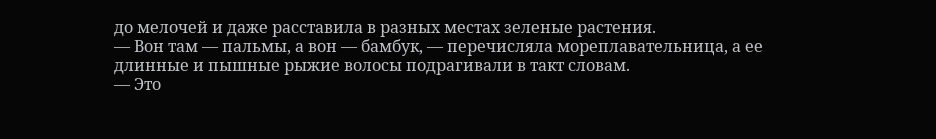до мелочей и даже расставила в разных местах зеленые растения.
— Вон там — пальмы, а вон — бамбук, — перечисляла мореплавательница, а ее длинные и пышные рыжие волосы подрагивали в такт словам.
— Это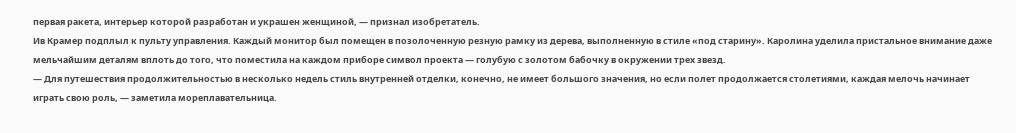первая ракета, интерьер которой разработан и украшен женщиной, — признал изобретатель.
Ив Крамер подплыл к пульту управления. Каждый монитор был помещен в позолоченную резную рамку из дерева, выполненную в стиле «под старину». Каролина уделила пристальное внимание даже мельчайшим деталям вплоть до того, что поместила на каждом приборе символ проекта — голубую с золотом бабочку в окружении трех звезд.
— Для путешествия продолжительностью в несколько недель стиль внутренней отделки, конечно, не имеет большого значения, но если полет продолжается столетиями, каждая мелочь начинает играть свою роль, — заметила мореплавательница.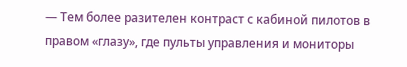— Тем более разителен контраст с кабиной пилотов в правом «глазу», где пульты управления и мониторы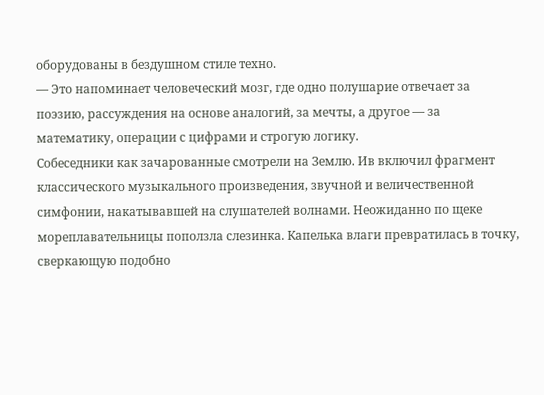оборудованы в бездушном стиле техно.
— Это напоминает человеческий мозг, где одно полушарие отвечает за поэзию, рассуждения на основе аналогий, за мечты, а другое — за математику, операции с цифрами и строгую логику.
Собеседники как зачарованные смотрели на Землю. Ив включил фрагмент классического музыкального произведения, звучной и величественной симфонии, накатывавшей на слушателей волнами. Неожиданно по щеке мореплавательницы поползла слезинка. Капелька влаги превратилась в точку, сверкающую подобно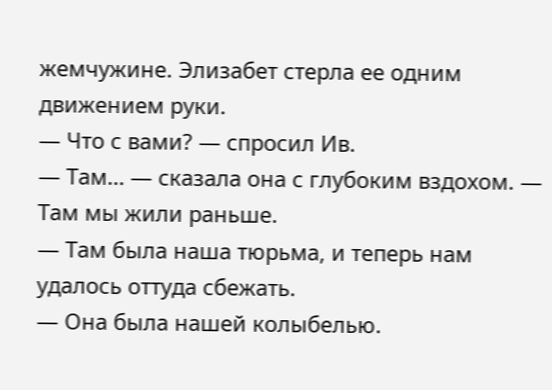жемчужине. Элизабет стерла ее одним движением руки.
— Что с вами? — спросил Ив.
— Там… — сказала она с глубоким вздохом. — Там мы жили раньше.
— Там была наша тюрьма, и теперь нам удалось оттуда сбежать.
— Она была нашей колыбелью.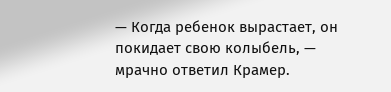— Когда ребенок вырастает, он покидает свою колыбель, — мрачно ответил Крамер.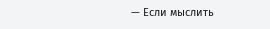— Если мыслить